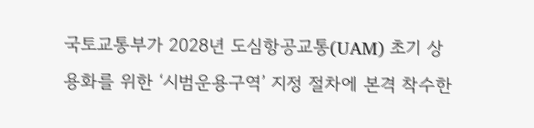국토교통부가 2028년 도심항공교통(UAM) 초기 상용화를 위한 ‘시범운용구역’ 지정 절차에 본격 착수한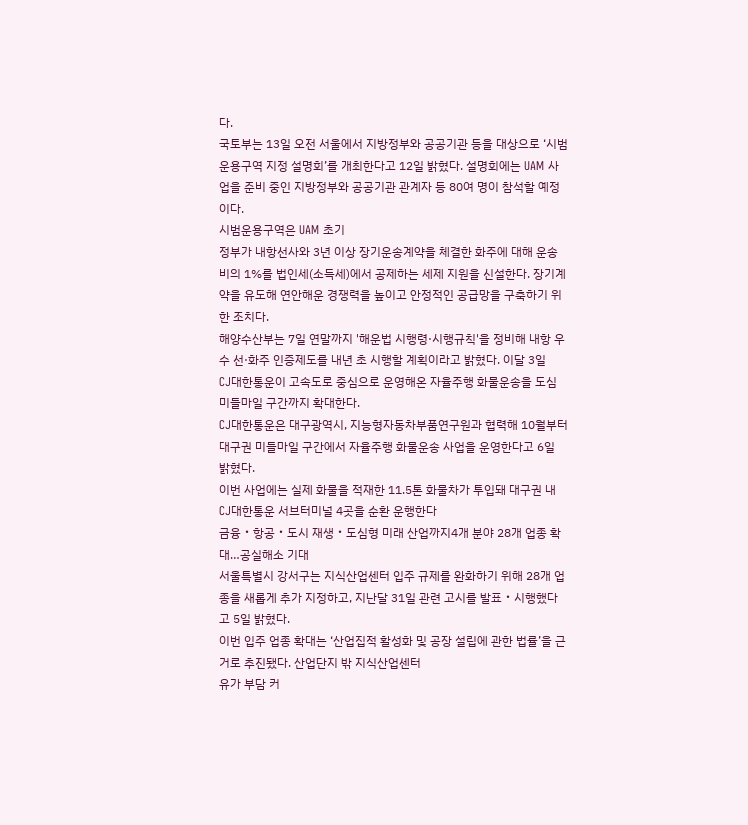다.
국토부는 13일 오전 서울에서 지방정부와 공공기관 등을 대상으로 ‘시범운용구역 지정 설명회’를 개최한다고 12일 밝혔다. 설명회에는 UAM 사업을 준비 중인 지방정부와 공공기관 관계자 등 80여 명이 참석할 예정이다.
시범운용구역은 UAM 초기
정부가 내항선사와 3년 이상 장기운송계약을 체결한 화주에 대해 운송비의 1%를 법인세(소득세)에서 공제하는 세제 지원을 신설한다. 장기계약을 유도해 연안해운 경쟁력을 높이고 안정적인 공급망을 구축하기 위한 조치다.
해양수산부는 7일 연말까지 '해운법 시행령·시행규칙'을 정비해 내항 우수 선·화주 인증제도를 내년 초 시행할 계획이라고 밝혔다. 이달 3일
CJ대한통운이 고속도로 중심으로 운영해온 자율주행 화물운송을 도심 미들마일 구간까지 확대한다.
CJ대한통운은 대구광역시, 지능형자동차부품연구원과 협력해 10월부터 대구권 미들마일 구간에서 자율주행 화물운송 사업을 운영한다고 6일 밝혔다.
이번 사업에는 실제 화물을 적재한 11.5톤 화물차가 투입돼 대구권 내 CJ대한통운 서브터미널 4곳을 순환 운행한다
금융‧항공‧도시 재생‧도심형 미래 산업까지4개 분야 28개 업종 확대…공실해소 기대
서울특별시 강서구는 지식산업센터 입주 규제를 완화하기 위해 28개 업종을 새롭게 추가 지정하고, 지난달 31일 관련 고시를 발표‧시행했다고 5일 밝혔다.
이번 입주 업종 확대는 ‘산업집적 활성화 및 공장 설립에 관한 법률’을 근거로 추진됐다. 산업단지 밖 지식산업센터
유가 부담 커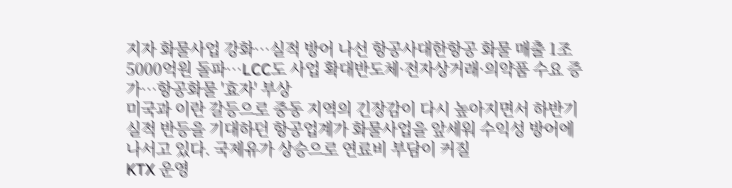지자 화물사업 강화…실적 방어 나선 항공사대한항공 화물 매출 1조5000억원 돌파…LCC도 사업 확대반도체·전자상거래·의약품 수요 증가…항공화물 '효자' 부상
미국과 이란 갈등으로 중동 지역의 긴장감이 다시 높아지면서 하반기 실적 반등을 기대하던 항공업계가 화물사업을 앞세워 수익성 방어에 나서고 있다. 국제유가 상승으로 연료비 부담이 커질
KTX 운영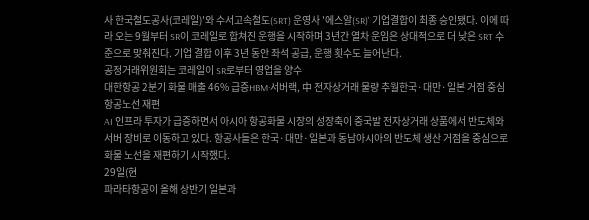사 한국철도공사(코레일)'와 수서고속철도(SRT) 운영사 '에스알(SR)' 기업결합이 최종 승인됐다. 이에 따라 오는 9월부터 SR이 코레일로 합쳐진 운행을 시작하며 3년간 열차 운임은 상대적으로 더 낮은 SRT 수준으로 맞춰진다. 기업 결합 이후 3년 동안 좌석 공급, 운행 횟수도 늘어난다.
공정거래위원회는 코레일이 SR로부터 영업을 양수
대한항공 2분기 화물 매출 46% 급증HBM·서버랙, 中 전자상거래 물량 추월한국·대만·일본 거점 중심 항공노선 재편
AI 인프라 투자가 급증하면서 아시아 항공화물 시장의 성장축이 중국발 전자상거래 상품에서 반도체와 서버 장비로 이동하고 있다. 항공사들은 한국·대만·일본과 동남아시아의 반도체 생산 거점을 중심으로 화물 노선을 재편하기 시작했다.
29일(현
파라타항공이 올해 상반기 일본과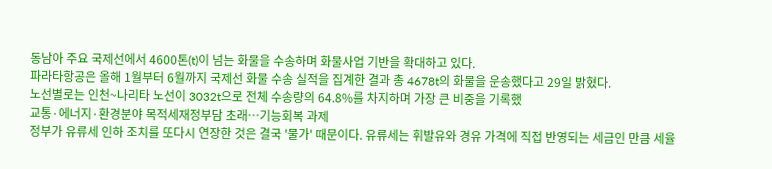동남아 주요 국제선에서 4600톤(t)이 넘는 화물을 수송하며 화물사업 기반을 확대하고 있다.
파라타항공은 올해 1월부터 6월까지 국제선 화물 수송 실적을 집계한 결과 총 4678t의 화물을 운송했다고 29일 밝혔다.
노선별로는 인천~나리타 노선이 3032t으로 전체 수송량의 64.8%를 차지하며 가장 큰 비중을 기록했
교통·에너지·환경분야 목적세재정부담 초래⋯기능회복 과제
정부가 유류세 인하 조치를 또다시 연장한 것은 결국 '물가' 때문이다. 유류세는 휘발유와 경유 가격에 직접 반영되는 세금인 만큼 세율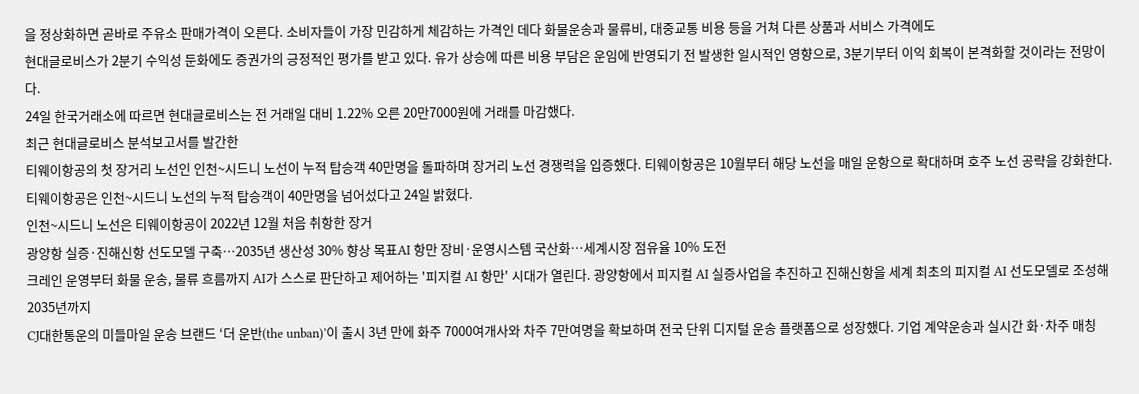을 정상화하면 곧바로 주유소 판매가격이 오른다. 소비자들이 가장 민감하게 체감하는 가격인 데다 화물운송과 물류비, 대중교통 비용 등을 거쳐 다른 상품과 서비스 가격에도
현대글로비스가 2분기 수익성 둔화에도 증권가의 긍정적인 평가를 받고 있다. 유가 상승에 따른 비용 부담은 운임에 반영되기 전 발생한 일시적인 영향으로, 3분기부터 이익 회복이 본격화할 것이라는 전망이다.
24일 한국거래소에 따르면 현대글로비스는 전 거래일 대비 1.22% 오른 20만7000원에 거래를 마감했다.
최근 현대글로비스 분석보고서를 발간한
티웨이항공의 첫 장거리 노선인 인천~시드니 노선이 누적 탑승객 40만명을 돌파하며 장거리 노선 경쟁력을 입증했다. 티웨이항공은 10월부터 해당 노선을 매일 운항으로 확대하며 호주 노선 공략을 강화한다.
티웨이항공은 인천~시드니 노선의 누적 탑승객이 40만명을 넘어섰다고 24일 밝혔다.
인천~시드니 노선은 티웨이항공이 2022년 12월 처음 취항한 장거
광양항 실증·진해신항 선도모델 구축…2035년 생산성 30% 향상 목표AI 항만 장비·운영시스템 국산화…세계시장 점유율 10% 도전
크레인 운영부터 화물 운송, 물류 흐름까지 AI가 스스로 판단하고 제어하는 '피지컬 AI 항만' 시대가 열린다. 광양항에서 피지컬 AI 실증사업을 추진하고 진해신항을 세계 최초의 피지컬 AI 선도모델로 조성해 2035년까지
CJ대한통운의 미들마일 운송 브랜드 ‘더 운반(the unban)’이 출시 3년 만에 화주 7000여개사와 차주 7만여명을 확보하며 전국 단위 디지털 운송 플랫폼으로 성장했다. 기업 계약운송과 실시간 화·차주 매칭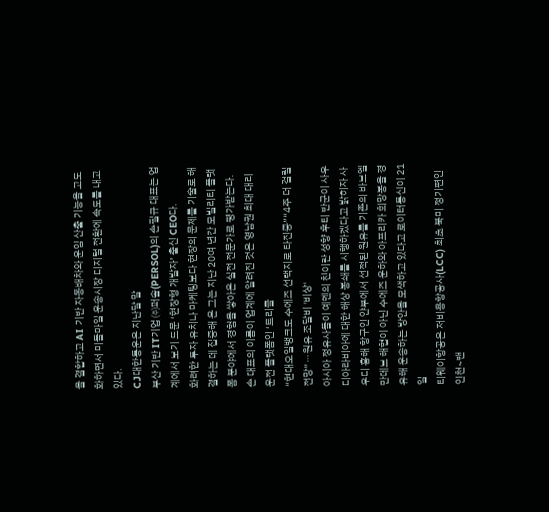을 결합하고 AI 기반 자동배차와 운임 산출 기능을 고도화하면서 미들마일 운송시장 디지털 전환에 속도를 내고 있다.
CJ대한통운은 지난달 말
부산 기반 IT기업 ㈜퍼솔(PERSOL)의 손필규 대표는 업계에서 보기 드문 ‘현장형 개발자’ 출신 CEO다.
화려한 투자 유치나 마케팅보다 현장의 문제를 기술로 해결하는 데 집중해 온 그는 지난 20여 년간 모빌리티 플랫폼 분야에서 경험을 쌓아온 실전 전문가로 평가받는다.
손 대표의 이름이 업계에 알려진 것은 영남권 최대 대리운전 플랫폼인 ‘트리콜
“현대오일뱅크도 수에즈 선택지로 타진중”“4주 더 걸릴 전망”⋯원유 조달비 '비상'
아시아 정유사들이 예멘의 친이란 성향 후티 반군이 사우디아라비아에 대한 해상 봉쇄를 시행하겠다고 밝히자 사우디 홍해 항구인 얀부에서 선적된 원유를 기존의 바브엘만데브 해협이 아닌 수에즈 운하와 아프리카 희망봉을 경유해 운송하는 방안을 모색하고 있다고 로이터통신이 21일
티웨이항공은 저비용항공사(LCC) 최초 북미 정기편인 인천~밴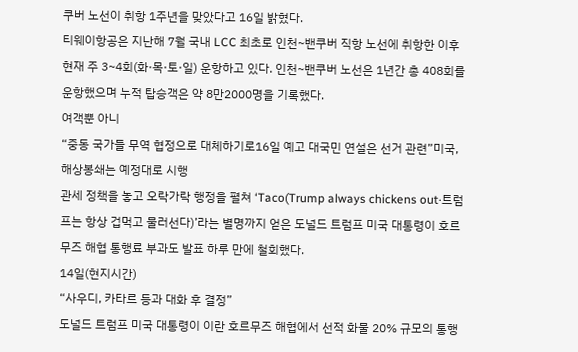쿠버 노선이 취항 1주년을 맞았다고 16일 밝혔다.
티웨이항공은 지난해 7월 국내 LCC 최초로 인천~밴쿠버 직항 노선에 취항한 이후 현재 주 3~4회(화·목·토·일) 운항하고 있다. 인천~밴쿠버 노선은 1년간 총 408회를 운항했으며 누적 탑승객은 약 8만2000명을 기록했다.
여객뿐 아니
“중동 국가들 무역 협정으로 대체하기로16일 예고 대국민 연설은 선거 관련”미국, 해상봉쇄는 예정대로 시행
관세 정책을 놓고 오락가락 행정을 펼쳐 ‘Taco(Trump always chickens out·트럼프는 항상 겁먹고 물러선다)’라는 별명까지 얻은 도널드 트럼프 미국 대통령이 호르무즈 해협 통행료 부과도 발표 하루 만에 철회했다.
14일(현지시간)
“사우디, 카타르 등과 대화 후 결정”
도널드 트럼프 미국 대통령이 이란 호르무즈 해협에서 선적 화물 20% 규모의 통행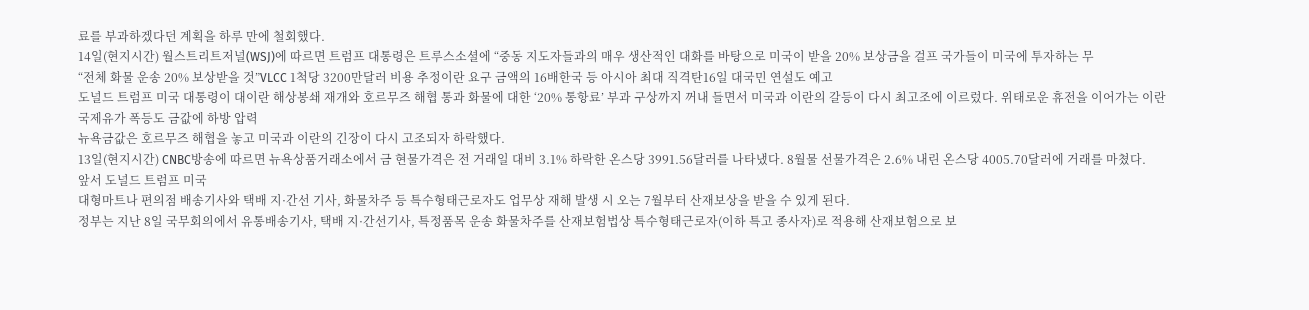료를 부과하겠다던 계획을 하루 만에 철회했다.
14일(현지시간) 월스트리트저널(WSJ)에 따르면 트럼프 대통령은 트루스소셜에 “중동 지도자들과의 매우 생산적인 대화를 바탕으로 미국이 받을 20% 보상금을 걸프 국가들이 미국에 투자하는 무
“전체 화물 운송 20% 보상받을 것”VLCC 1척당 3200만달러 비용 추정이란 요구 금액의 16배한국 등 아시아 최대 직격탄16일 대국민 연설도 예고
도널드 트럼프 미국 대통령이 대이란 해상봉쇄 재개와 호르무즈 해협 통과 화물에 대한 ‘20% 통항료’ 부과 구상까지 꺼내 들면서 미국과 이란의 갈등이 다시 최고조에 이르렀다. 위태로운 휴전을 이어가는 이란
국제유가 폭등도 금값에 하방 압력
뉴욕금값은 호르무즈 해협을 놓고 미국과 이란의 긴장이 다시 고조되자 하락했다.
13일(현지시간) CNBC방송에 따르면 뉴욕상품거래소에서 금 현물가격은 전 거래일 대비 3.1% 하락한 온스당 3991.56달러를 나타냈다. 8월물 선물가격은 2.6% 내린 온스당 4005.70달러에 거래를 마쳤다.
앞서 도널드 트럼프 미국
대형마트나 편의점 배송기사와 택배 지·간선 기사, 화물차주 등 특수형태근로자도 업무상 재해 발생 시 오는 7월부터 산재보상을 받을 수 있게 된다.
정부는 지난 8일 국무회의에서 유통배송기사, 택배 지·간선기사, 특정품목 운송 화물차주를 산재보험법상 특수형태근로자(이하 특고 종사자)로 적용해 산재보험으로 보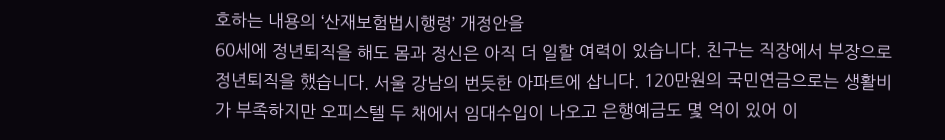호하는 내용의 ‘산재보험법시행령’ 개정안을
60세에 정년퇴직을 해도 몸과 정신은 아직 더 일할 여력이 있습니다. 친구는 직장에서 부장으로 정년퇴직을 했습니다. 서울 강남의 번듯한 아파트에 삽니다. 120만원의 국민연금으로는 생활비가 부족하지만 오피스텔 두 채에서 임대수입이 나오고 은행예금도 몇 억이 있어 이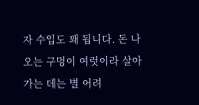자 수입도 꽤 됩니다. 돈 나오는 구멍이 여럿이라 살아가는 데는 별 어려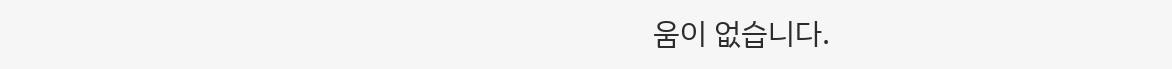움이 없습니다.